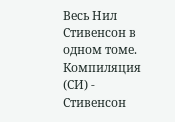Весь Нил Стивенсон в одном томе. Компиляция (СИ) - Стивенсон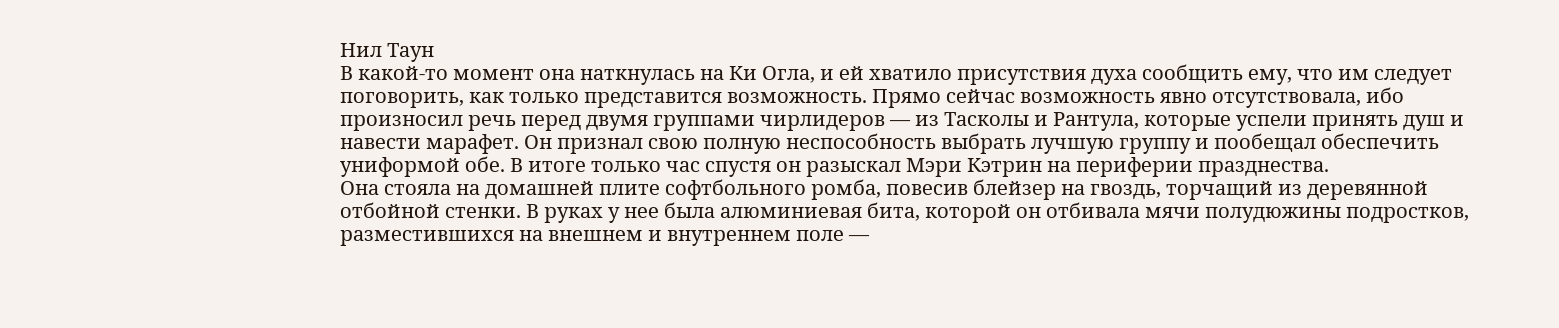Нил Таун
В какой-то момент она наткнулась на Ки Огла, и ей хватило присутствия духа сообщить ему, что им следует поговорить, как только представится возможность. Прямо сейчас возможность явно отсутствовала, ибо произносил речь перед двумя группами чирлидеров — из Тасколы и Рантула, которые успели принять душ и навести марафет. Он признал свою полную неспособность выбрать лучшую группу и пообещал обеспечить униформой обе. В итоге только час спустя он разыскал Мэри Кэтрин на периферии празднества.
Она стояла на домашней плите софтбольного ромба, повесив блейзер на гвоздь, торчащий из деревянной отбойной стенки. В руках у нее была алюминиевая бита, которой он отбивала мячи полудюжины подростков, разместившихся на внешнем и внутреннем поле —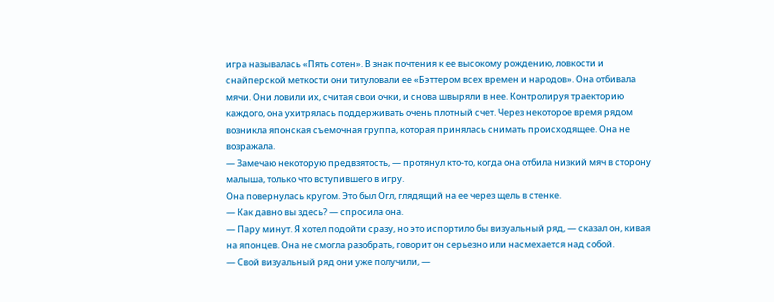игра называлась «Пять сотен». В знак почтения к ее высокому рождению, ловкости и снайперской меткости они титуловали ее «Бэттером всех времен и народов». Она отбивала мячи. Они ловили их, считая свои очки, и снова швыряли в нее. Контролируя траекторию каждого, она ухитрялась поддерживать очень плотный счет. Через некоторое время рядом возникла японская съемочная группа, которая принялась снимать происходящее. Она не возражала.
— Замечаю некоторую предвзятость, — протянул кто-то, когда она отбила низкий мяч в сторону малыша, только что вступившего в игру.
Она повернулась кругом. Это был Огл, глядящий на ее через щель в стенке.
— Как давно вы здесь? — спросила она.
— Пару минут. Я хотел подойти сразу, но это испортило бы визуальный ряд, — сказал он, кивая на японцев. Она не смогла разобрать, говорит он серьезно или насмехается над собой.
— Свой визуальный ряд они уже получили, —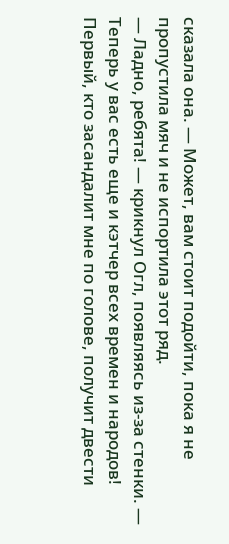сказала она. — Может, вам стоит подойти, пока я не пропустила мяч и не испортила этот ряд.
— Ладно, ребята! — крикнул Огл, появляясь из-за стенки. — Теперь у вас есть еще и кэтчер всех времен и народов! Первый, кто засандалит мне по голове, получит двести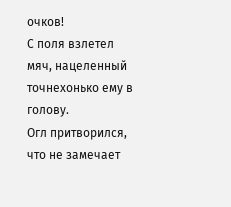очков!
С поля взлетел мяч, нацеленный точнехонько ему в голову.
Огл притворился, что не замечает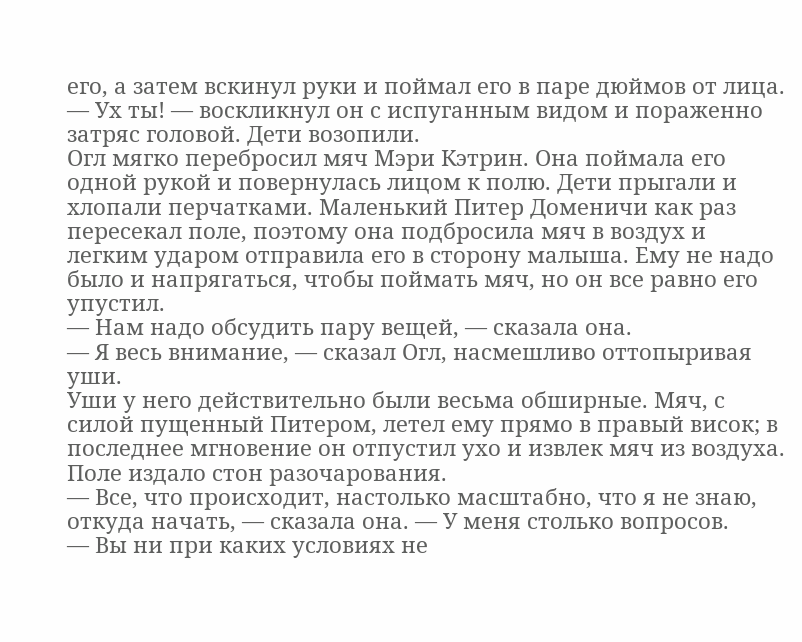его, а затем вскинул руки и поймал его в паре дюймов от лица.
— Ух ты! — воскликнул он с испуганным видом и пораженно затряс головой. Дети возопили.
Огл мягко перебросил мяч Мэри Кэтрин. Она поймала его одной рукой и повернулась лицом к полю. Дети прыгали и хлопали перчатками. Маленький Питер Доменичи как раз пересекал поле, поэтому она подбросила мяч в воздух и легким ударом отправила его в сторону малыша. Ему не надо было и напрягаться, чтобы поймать мяч, но он все равно его упустил.
— Нам надо обсудить пару вещей, — сказала она.
— Я весь внимание, — сказал Огл, насмешливо оттопыривая уши.
Уши у него действительно были весьма обширные. Мяч, с силой пущенный Питером, летел ему прямо в правый висок; в последнее мгновение он отпустил ухо и извлек мяч из воздуха. Поле издало стон разочарования.
— Все, что происходит, настолько масштабно, что я не знаю, откуда начать, — сказала она. — У меня столько вопросов.
— Вы ни при каких условиях не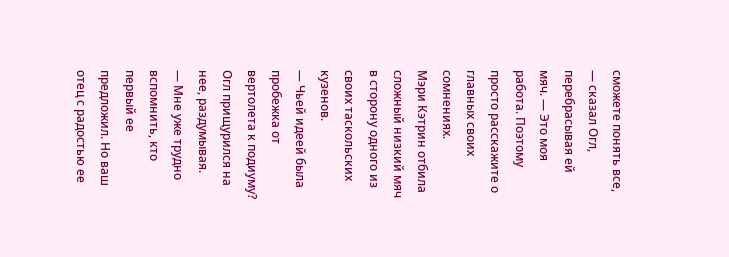сможете понять все, — сказал Огл, перебрасывая ей мяч. — Это моя работа. Поэтому просто расскажите о главных своих сомнениях.
Мэри Кэтрин отбила сложный низкий мяч в сторону одного из своих таскольских кузенов.
— Чьей идеей была пробежка от вертолета к подиуму?
Огл прищурился на нее, раздумывая.
— Мне уже трудно вспомнить, кто первый ее предложил. Но ваш отец с радостью ее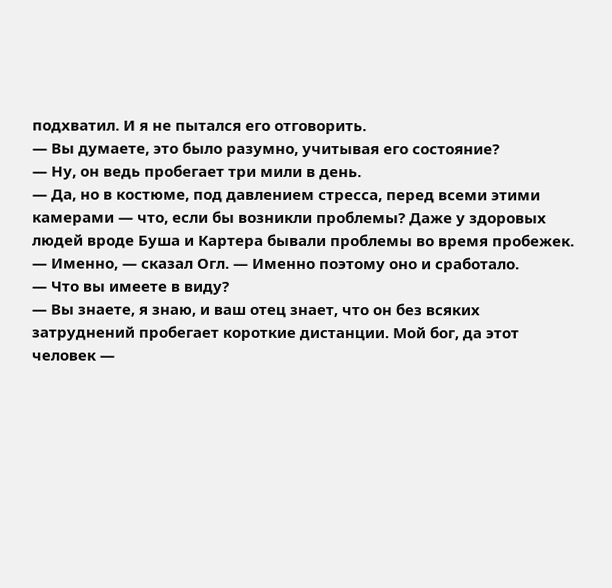подхватил. И я не пытался его отговорить.
— Вы думаете, это было разумно, учитывая его состояние?
— Ну, он ведь пробегает три мили в день.
— Да, но в костюме, под давлением стресса, перед всеми этими камерами — что, если бы возникли проблемы? Даже у здоровых людей вроде Буша и Картера бывали проблемы во время пробежек.
— Именно, — сказал Огл. — Именно поэтому оно и сработало.
— Что вы имеете в виду?
— Вы знаете, я знаю, и ваш отец знает, что он без всяких затруднений пробегает короткие дистанции. Мой бог, да этот человек —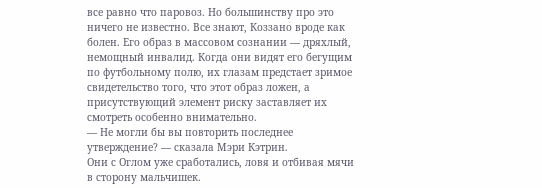все равно что паровоз. Но большинству про это ничего не известно. Все знают, Коззано вроде как болен. Его образ в массовом сознании — дряхлый, немощный инвалид. Когда они видят его бегущим по футбольному полю, их глазам предстает зримое свидетельство того, что этот образ ложен, а присутствующий элемент риску заставляет их смотреть особенно внимательно.
— Не могли бы вы повторить последнее утверждение? — сказала Мэри Кэтрин.
Они с Оглом уже сработались, ловя и отбивая мячи в сторону мальчишек.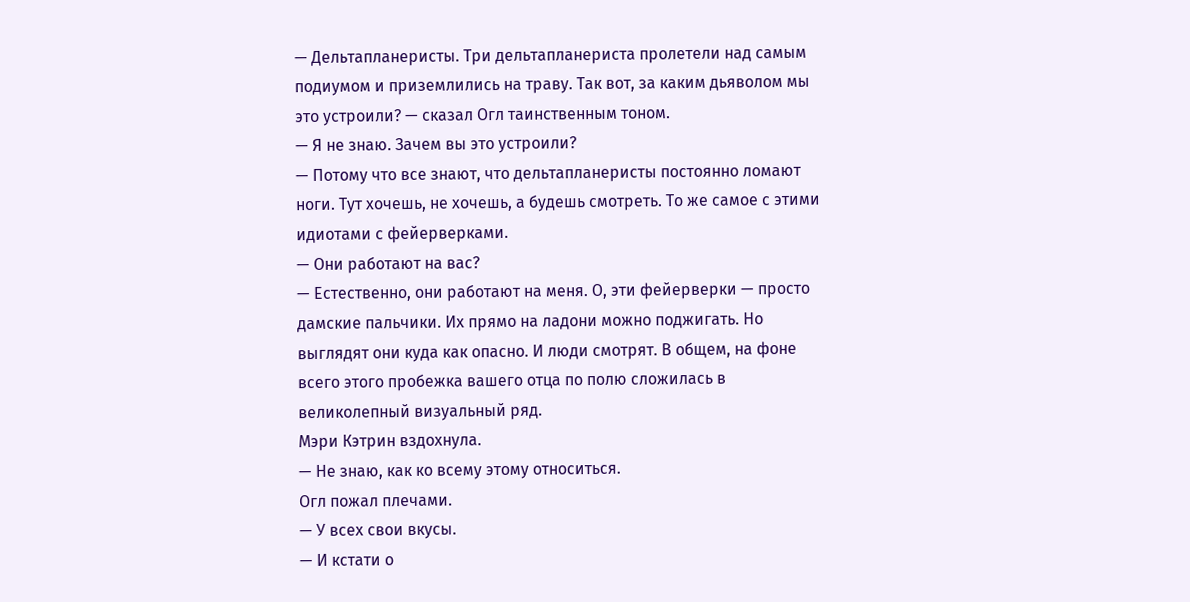— Дельтапланеристы. Три дельтапланериста пролетели над самым подиумом и приземлились на траву. Так вот, за каким дьяволом мы это устроили? — сказал Огл таинственным тоном.
— Я не знаю. Зачем вы это устроили?
— Потому что все знают, что дельтапланеристы постоянно ломают ноги. Тут хочешь, не хочешь, а будешь смотреть. То же самое с этими идиотами с фейерверками.
— Они работают на вас?
— Естественно, они работают на меня. О, эти фейерверки — просто дамские пальчики. Их прямо на ладони можно поджигать. Но выглядят они куда как опасно. И люди смотрят. В общем, на фоне всего этого пробежка вашего отца по полю сложилась в великолепный визуальный ряд.
Мэри Кэтрин вздохнула.
— Не знаю, как ко всему этому относиться.
Огл пожал плечами.
— У всех свои вкусы.
— И кстати о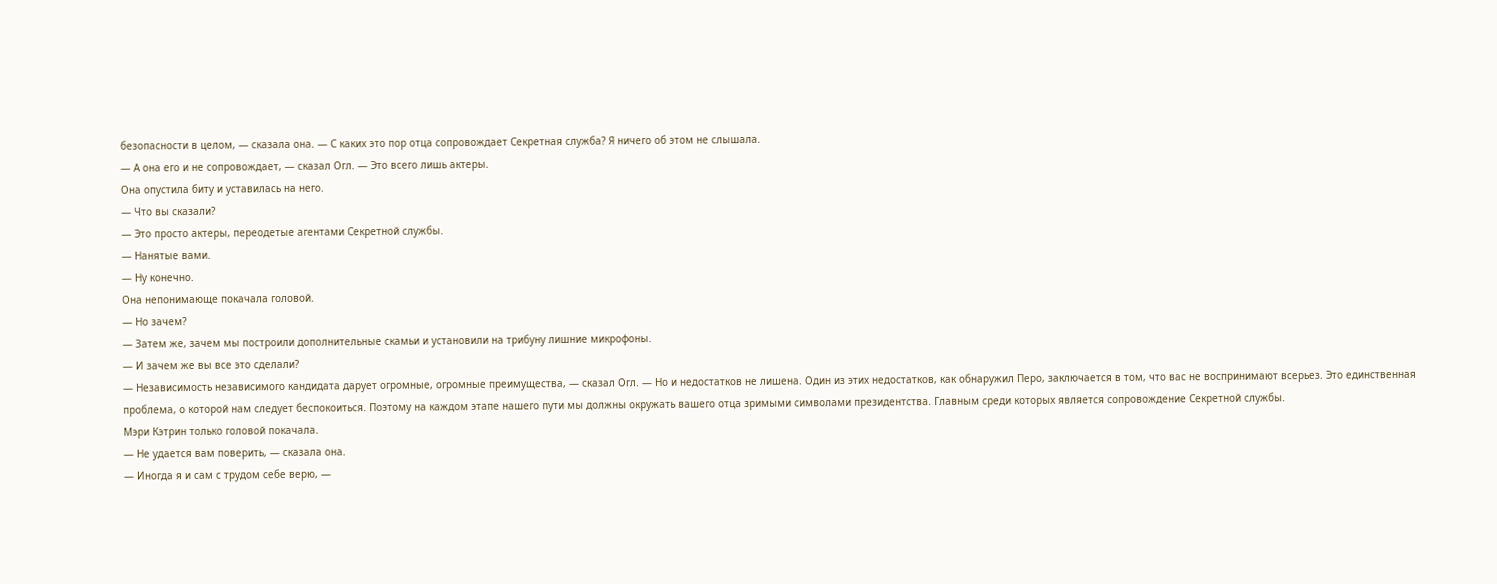безопасности в целом, — сказала она. — С каких это пор отца сопровождает Секретная служба? Я ничего об этом не слышала.
— А она его и не сопровождает, — сказал Огл. — Это всего лишь актеры.
Она опустила биту и уставилась на него.
— Что вы сказали?
— Это просто актеры, переодетые агентами Секретной службы.
— Нанятые вами.
— Ну конечно.
Она непонимающе покачала головой.
— Но зачем?
— Затем же, зачем мы построили дополнительные скамьи и установили на трибуну лишние микрофоны.
— И зачем же вы все это сделали?
— Независимость независимого кандидата дарует огромные, огромные преимущества, — сказал Огл. — Но и недостатков не лишена. Один из этих недостатков, как обнаружил Перо, заключается в том, что вас не воспринимают всерьез. Это единственная проблема, о которой нам следует беспокоиться. Поэтому на каждом этапе нашего пути мы должны окружать вашего отца зримыми символами президентства. Главным среди которых является сопровождение Секретной службы.
Мэри Кэтрин только головой покачала.
— Не удается вам поверить, — сказала она.
— Иногда я и сам с трудом себе верю, —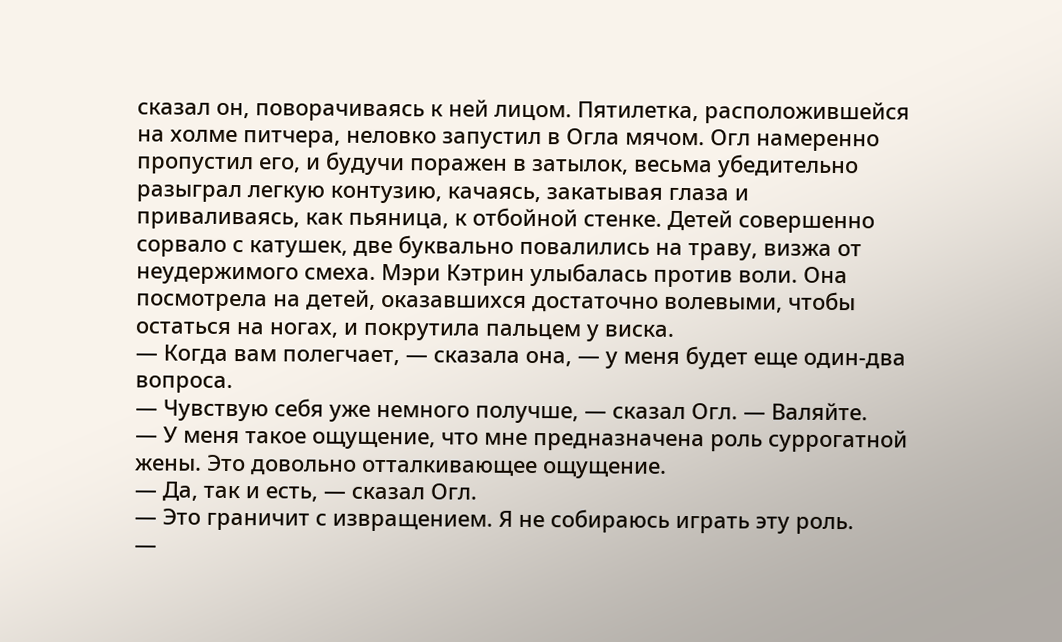сказал он, поворачиваясь к ней лицом. Пятилетка, расположившейся на холме питчера, неловко запустил в Огла мячом. Огл намеренно пропустил его, и будучи поражен в затылок, весьма убедительно разыграл легкую контузию, качаясь, закатывая глаза и приваливаясь, как пьяница, к отбойной стенке. Детей совершенно сорвало с катушек, две буквально повалились на траву, визжа от неудержимого смеха. Мэри Кэтрин улыбалась против воли. Она посмотрела на детей, оказавшихся достаточно волевыми, чтобы остаться на ногах, и покрутила пальцем у виска.
— Когда вам полегчает, — сказала она, — у меня будет еще один-два вопроса.
— Чувствую себя уже немного получше, — сказал Огл. — Валяйте.
— У меня такое ощущение, что мне предназначена роль суррогатной жены. Это довольно отталкивающее ощущение.
— Да, так и есть, — сказал Огл.
— Это граничит с извращением. Я не собираюсь играть эту роль.
—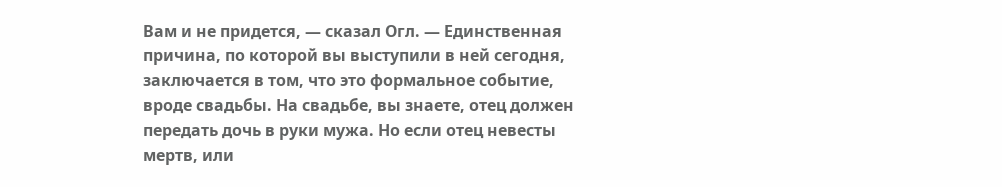Вам и не придется, — сказал Огл. — Единственная причина, по которой вы выступили в ней сегодня, заключается в том, что это формальное событие, вроде свадьбы. На свадьбе, вы знаете, отец должен передать дочь в руки мужа. Но если отец невесты мертв, или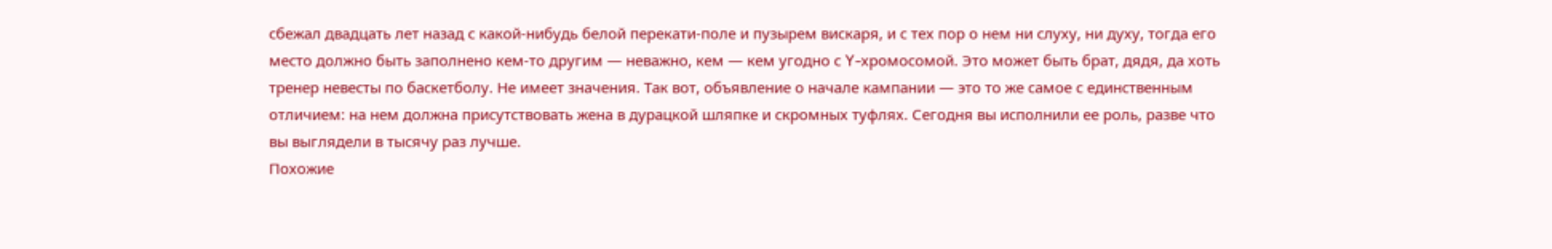сбежал двадцать лет назад с какой-нибудь белой перекати-поле и пузырем вискаря, и с тех пор о нем ни слуху, ни духу, тогда его место должно быть заполнено кем-то другим — неважно, кем — кем угодно с Y-хромосомой. Это может быть брат, дядя, да хоть тренер невесты по баскетболу. Не имеет значения. Так вот, объявление о начале кампании — это то же самое с единственным отличием: на нем должна присутствовать жена в дурацкой шляпке и скромных туфлях. Сегодня вы исполнили ее роль, разве что вы выглядели в тысячу раз лучше.
Похожие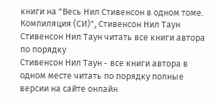книги на "Весь Нил Стивенсон в одном томе. Компиляция (СИ)", Стивенсон Нил Таун
Стивенсон Нил Таун читать все книги автора по порядку
Стивенсон Нил Таун - все книги автора в одном месте читать по порядку полные версии на сайте онлайн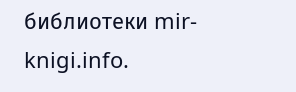библиотеки mir-knigi.info.